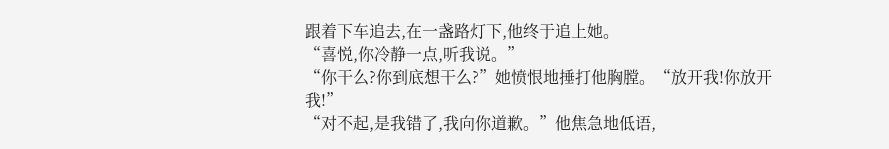跟着下车追去,在一盏路灯下,他终于追上她。
“喜悦,你冷静一点,听我说。”
“你干么?你到底想干么?”她愤恨地捶打他胸膛。“放开我!你放开我!”
“对不起,是我错了,我向你道歉。”他焦急地低语,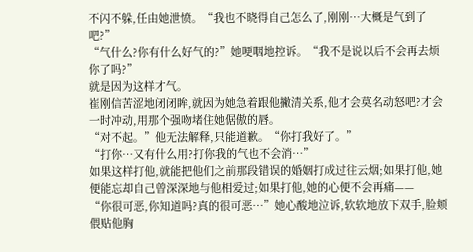不闪不躲,任由她泄愤。“我也不晓得自己怎么了,刚刚…大概是气到了吧?”
“气什么?你有什么好气的?”她哽咽地控诉。“我不是说以后不会再去烦你了吗?”
就是因为这样才气。
崔刚信苦涩地闭闭眸,就因为她急着跟他撇清关系,他才会莫名动怒吧?才会一时冲动,用那个强吻堵住她倨傲的唇。
“对不起。”他无法解释,只能道歉。“你打我好了。”
“打你…又有什么用?打你我的气也不会消…”
如果这样打他,就能把他们之前那段错误的婚姻打成过往云烟;如果打他,她便能忘却自己曾深深地与他相爱过;如果打他,她的心便不会再痛——
“你很可恶,你知道吗?真的很可恶…”她心酸地泣诉,软软地放下双手,脸颊偎贴他胸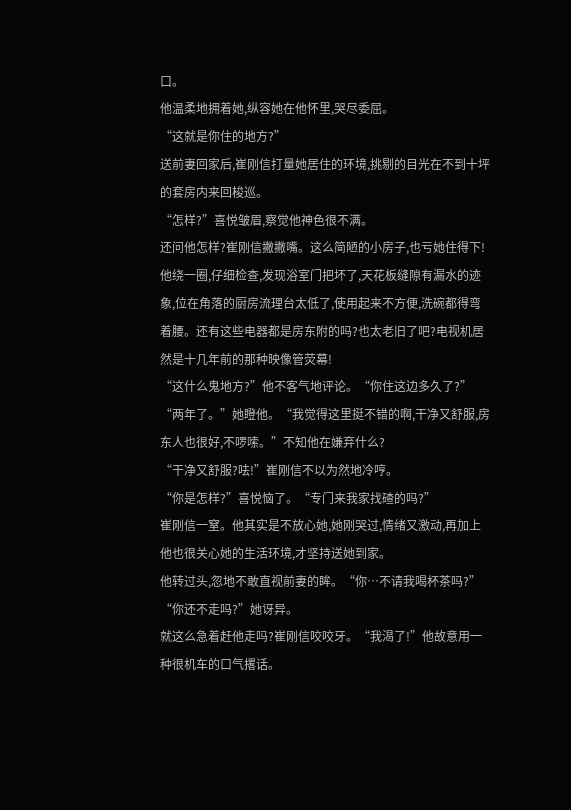口。
他温柔地拥着她,纵容她在他怀里,哭尽委屈。
“这就是你住的地方?”
送前妻回家后,崔刚信打量她居住的环境,挑剔的目光在不到十坪的套房内来回梭巡。
“怎样?”喜悦皱眉,察觉他神色很不满。
还问他怎样?崔刚信撇撇嘴。这么简陋的小房子,也亏她住得下!
他绕一圈,仔细检查,发现浴室门把坏了,天花板缝隙有漏水的迹象,位在角落的厨房流理台太低了,使用起来不方便,洗碗都得弯着腰。还有这些电器都是房东附的吗?也太老旧了吧?电视机居然是十几年前的那种映像管荧幕!
“这什么鬼地方?”他不客气地评论。“你住这边多久了?”
“两年了。”她瞪他。“我觉得这里挺不错的啊,干净又舒服,房东人也很好,不啰嗦。”不知他在嫌弃什么?
“干净又舒服?呿!”崔刚信不以为然地冷哼。
“你是怎样?”喜悦恼了。“专门来我家找碴的吗?”
崔刚信一窒。他其实是不放心她,她刚哭过,情绪又激动,再加上他也很关心她的生活环境,才坚持送她到家。
他转过头,忽地不敢直视前妻的眸。“你…不请我喝杯茶吗?”
“你还不走吗?”她讶异。
就这么急着赶他走吗?崔刚信咬咬牙。“我渴了!”他故意用一种很机车的口气撂话。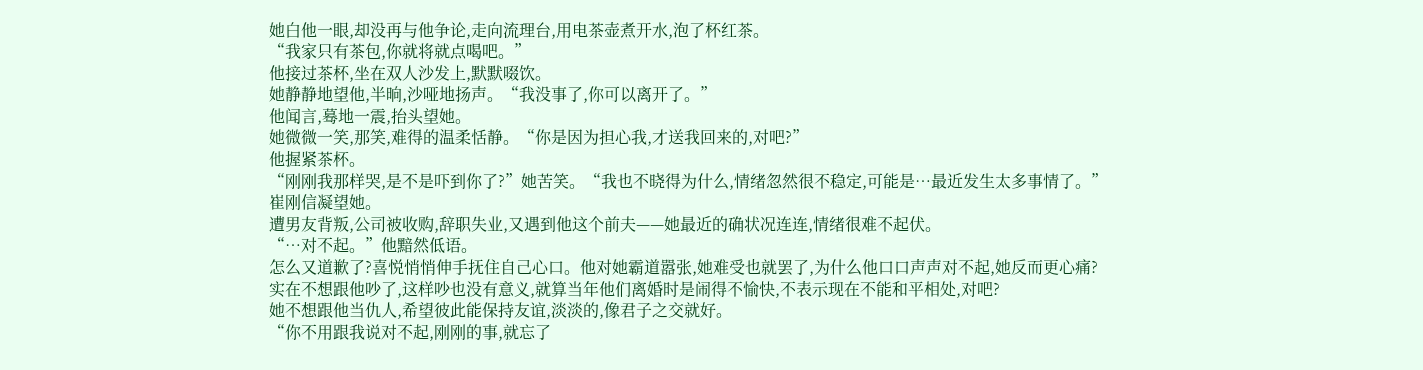她白他一眼,却没再与他争论,走向流理台,用电茶壶煮开水,泡了杯红茶。
“我家只有茶包,你就将就点喝吧。”
他接过茶杯,坐在双人沙发上,默默啜饮。
她静静地望他,半晌,沙哑地扬声。“我没事了,你可以离开了。”
他闻言,蓦地一震,抬头望她。
她微微一笑,那笑,难得的温柔恬静。“你是因为担心我,才送我回来的,对吧?”
他握紧茶杯。
“刚刚我那样哭,是不是吓到你了?”她苦笑。“我也不晓得为什么,情绪忽然很不稳定,可能是…最近发生太多事情了。”
崔刚信凝望她。
遭男友背叛,公司被收购,辞职失业,又遇到他这个前夫——她最近的确状况连连,情绪很难不起伏。
“…对不起。”他黯然低语。
怎么又道歉了?喜悦悄悄伸手抚住自己心口。他对她霸道嚣张,她难受也就罢了,为什么他口口声声对不起,她反而更心痛?
实在不想跟他吵了,这样吵也没有意义,就算当年他们离婚时是闹得不愉快,不表示现在不能和平相处,对吧?
她不想跟他当仇人,希望彼此能保持友谊,淡淡的,像君子之交就好。
“你不用跟我说对不起,刚刚的事,就忘了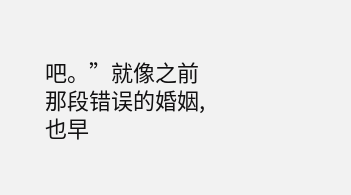吧。”就像之前那段错误的婚姻,也早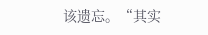该遗忘。“其实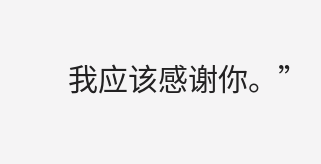我应该感谢你。”